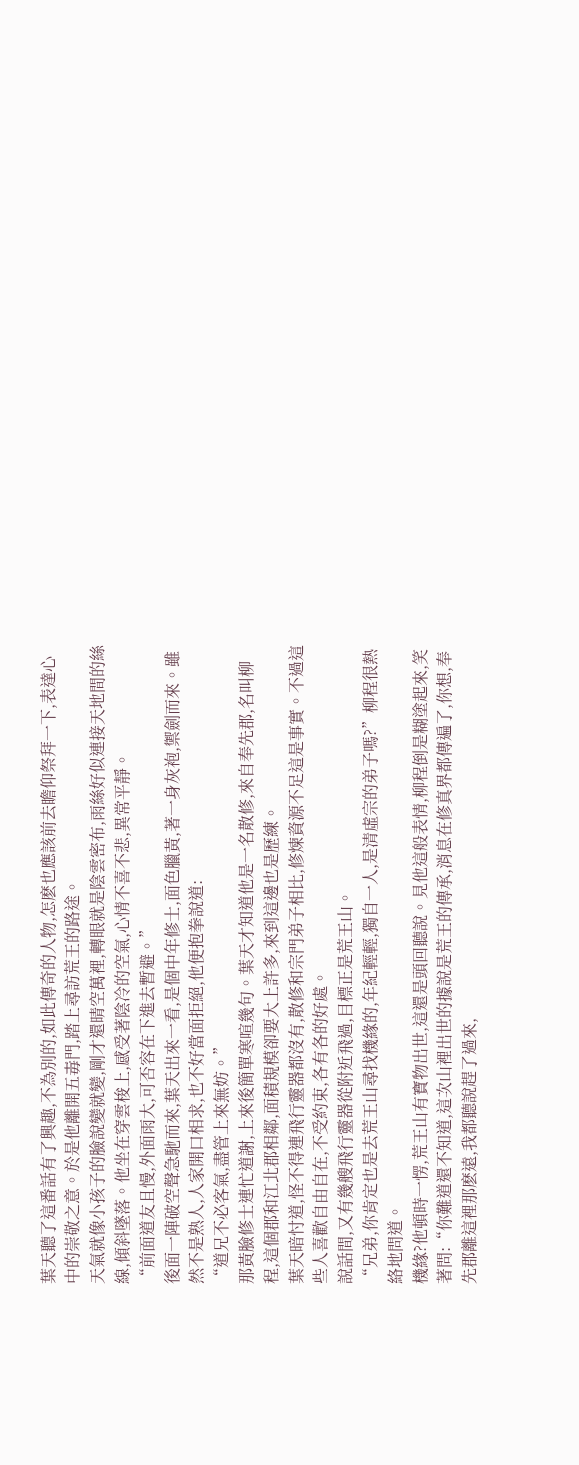葉天聽了這番話有了興趣,不為別的,如此傳奇的人物,怎麽也應該前去瞻仰祭拜一下,表達心中的崇敬之意。於是他離開五毒門,踏上尋訪荒王的路途。
天氣就像小孩子的臉說變就變,剛才還晴空萬裡,轉眼就是陰雲密布,雨絲好似連接天地間的絲線,傾斜墜落。他坐在穿雲梭上,感受著陰冷的空氣,心情不喜不悲,異常平靜。
“前面道友且慢,外面雨大,可否容在下進去暫避。”
後面一陣破空聲急馳而來,葉天出來一看,是個中年修士,面色臘黃,著一身灰袍,禦劍而來。雖然不是熟人,人家開口相求,也不好當面拒絕,他便抱拳說道:
“道兄不必客氣,盡管上來無妨。”
那黃臉修士連忙道謝,上來後簡單寒喧幾句。葉天才知道他是一名散修,來自奉先郡,名叫柳程,這個郡和江北郡相鄰,面積規模卻要大上許多,來到這邊也是歷練。
葉天暗忖道,怪不得連飛行靈器都沒有,散修和宗門弟子相比,修煉資源不足這是事實。不過這些人喜歡自由自在,不受約束,各有各的好處。
說話間,又有幾艘飛行靈器從附近飛過,目標正是荒王山。
“兄弟,你肯定也是去荒王山尋找機緣的,年紀輕輕,獨自一人,是清虛宗的弟子嗎?”柳程很熱絡地問道。
機緣?他頓時一愣,荒王山有寶物出世,這還是頭回聽說。見他這般表情,柳程倒是糊塗起來,笑著問:“你難道還不知道,這次山裡出世的據說是荒王的傳承,消息在修真界都傳遍了,你想,奉先郡離這裡那麽遠,我都聽說趕了過來,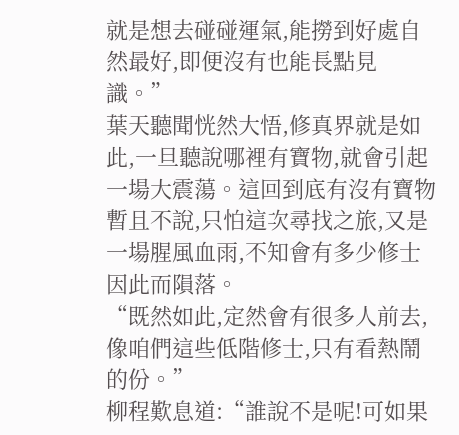就是想去碰碰運氣,能撈到好處自然最好,即便沒有也能長點見識。”
葉天聽聞恍然大悟,修真界就是如此,一旦聽說哪裡有寶物,就會引起一場大震蕩。這回到底有沒有寶物暫且不說,只怕這次尋找之旅,又是一場腥風血雨,不知會有多少修士因此而隕落。
“既然如此,定然會有很多人前去,像咱們這些低階修士,只有看熱鬧的份。”
柳程歎息道:“誰說不是呢!可如果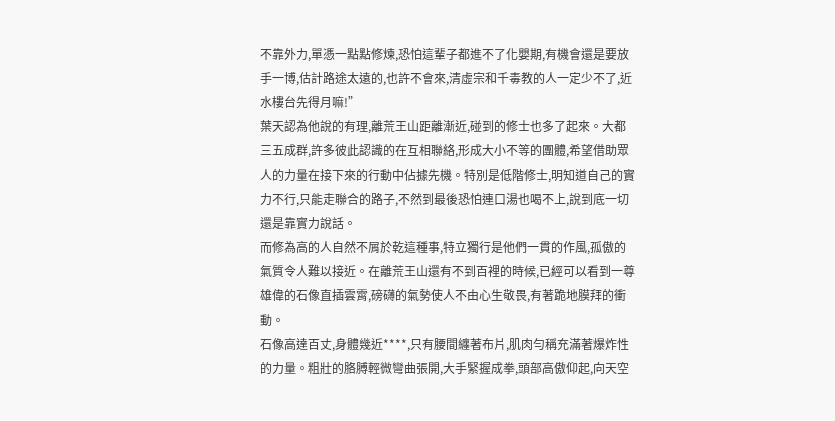不靠外力,單憑一點點修煉,恐怕這輩子都進不了化嬰期,有機會還是要放手一博,估計路途太遠的,也許不會來,清虛宗和千毒教的人一定少不了,近水樓台先得月嘛!”
葉天認為他說的有理,離荒王山距離漸近,碰到的修士也多了起來。大都三五成群,許多彼此認識的在互相聯絡,形成大小不等的團體,希望借助眾人的力量在接下來的行動中佔據先機。特別是低階修士,明知道自己的實力不行,只能走聯合的路子,不然到最後恐怕連口湯也喝不上,說到底一切還是靠實力說話。
而修為高的人自然不屑於乾這種事,特立獨行是他們一貫的作風,孤傲的氣質令人難以接近。在離荒王山還有不到百裡的時候,已經可以看到一尊雄偉的石像直插雲霄,磅礴的氣勢使人不由心生敬畏,有著跪地膜拜的衝動。
石像高達百丈,身體幾近****,只有腰間纏著布片,肌肉勻稱充滿著爆炸性的力量。粗壯的胳膊輕微彎曲張開,大手緊握成拳,頭部高傲仰起,向天空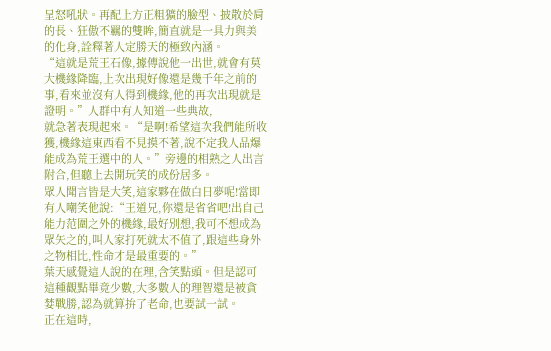呈怒吼狀。再配上方正粗獷的臉型、披散於肩的長、狂傲不羈的雙眸,簡直就是一具力與美的化身,詮釋著人定勝天的極致內涵。
“這就是荒王石像,據傳說他一出世,就會有莫大機緣降臨,上次出現好像還是幾千年之前的事,看來並沒有人得到機緣,他的再次出現就是證明。”人群中有人知道一些典故,
就急著表現起來。“是啊!希望這次我們能所收獲,機緣這東西看不見摸不著,說不定我人品爆能成為荒王選中的人。”旁邊的相熟之人出言附合,但聽上去開玩笑的成份居多。
眾人聞言皆是大笑,這家夥在做白日夢呢!當即有人嘲笑他說:“王道兄,你還是省省吧!出自己能力范圍之外的機緣,最好別想,我可不想成為眾矢之的,叫人家打死就太不值了,跟這些身外之物相比,性命才是最重要的。”
葉天感覺這人說的在理,含笑點頭。但是認可這種觀點畢竟少數,大多數人的理智還是被貪婪戰勝,認為就算拚了老命,也要試一試。
正在這時,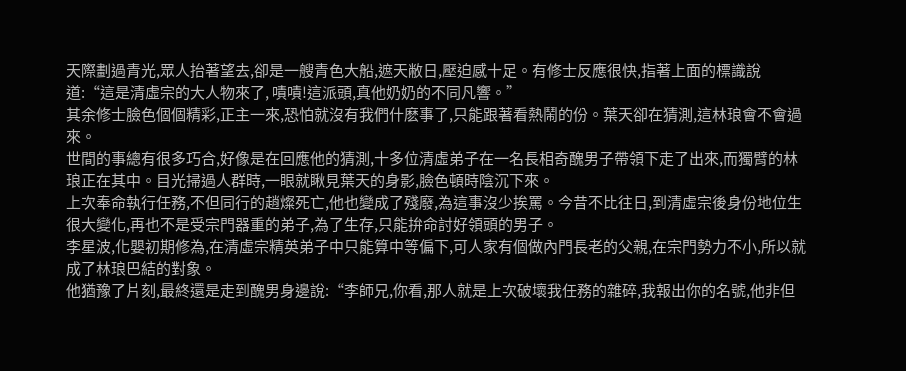天際劃過青光,眾人抬著望去,卻是一艘青色大船,遮天敝日,壓迫感十足。有修士反應很快,指著上面的標識說道:“這是清虛宗的大人物來了, 嘖嘖!這派頭,真他奶奶的不同凡響。”
其余修士臉色個個精彩,正主一來,恐怕就沒有我們什麽事了,只能跟著看熱鬧的份。葉天卻在猜測,這林琅會不會過來。
世間的事總有很多巧合,好像是在回應他的猜測,十多位清虛弟子在一名長相奇醜男子帶領下走了出來,而獨臂的林琅正在其中。目光掃過人群時,一眼就瞅見葉天的身影,臉色頓時陰沉下來。
上次奉命執行任務,不但同行的趙燦死亡,他也變成了殘廢,為這事沒少挨罵。今昔不比往日,到清虛宗後身份地位生很大變化,再也不是受宗門器重的弟子,為了生存,只能拚命討好領頭的男子。
李星波,化嬰初期修為,在清虛宗精英弟子中只能算中等偏下,可人家有個做內門長老的父親,在宗門勢力不小,所以就成了林琅巴結的對象。
他猶豫了片刻,最終還是走到醜男身邊說:“李師兄,你看,那人就是上次破壞我任務的雜碎,我報出你的名號,他非但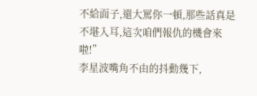不給面子,還大罵你一頓,那些話真是不堪入耳,這次咱們報仇的機會來啦!”
李星波嘴角不由的抖動幾下,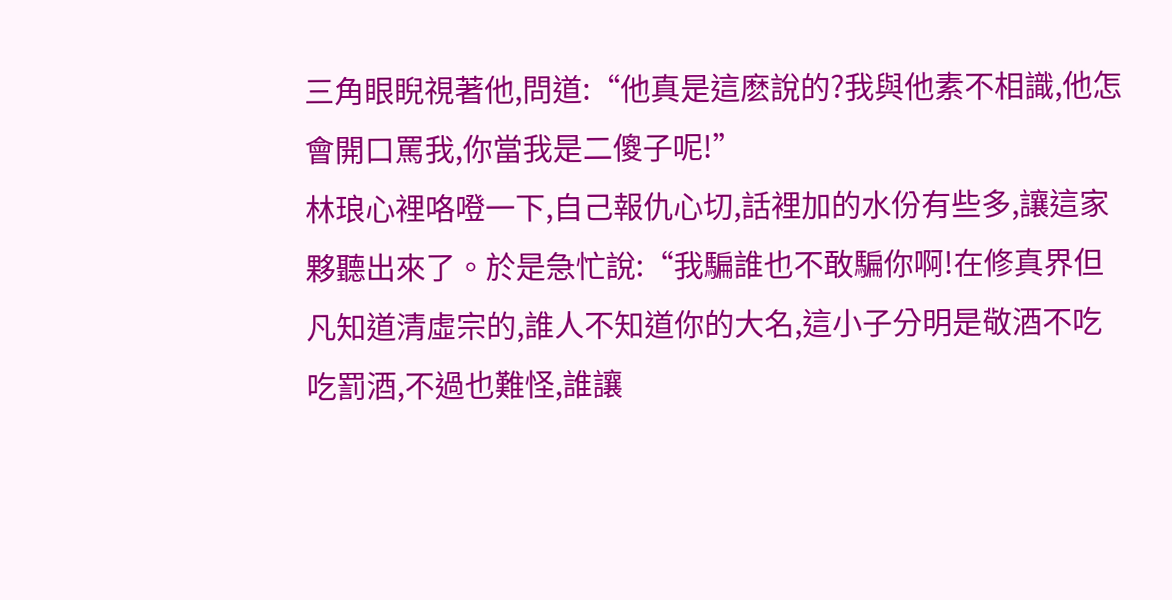三角眼睨視著他,問道:“他真是這麽說的?我與他素不相識,他怎會開口罵我,你當我是二傻子呢!”
林琅心裡咯噔一下,自己報仇心切,話裡加的水份有些多,讓這家夥聽出來了。於是急忙說:“我騙誰也不敢騙你啊!在修真界但凡知道清虛宗的,誰人不知道你的大名,這小子分明是敬酒不吃吃罰酒,不過也難怪,誰讓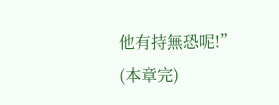他有持無恐呢!”
(本章完)